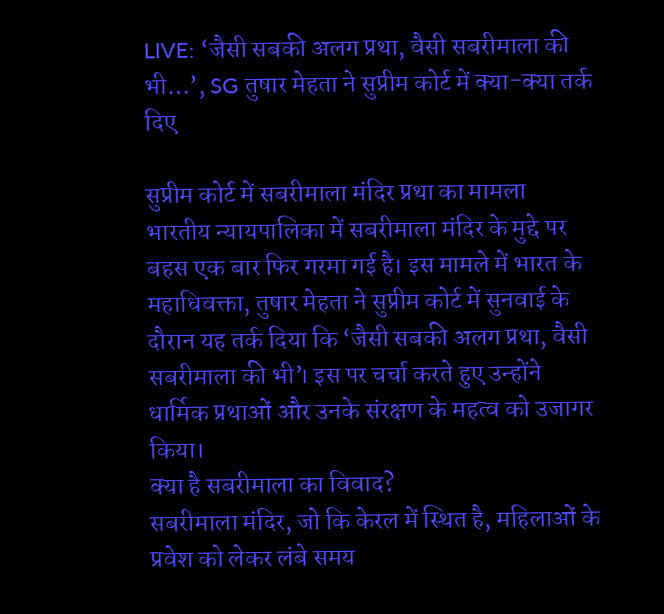LIVE: ‘जैसी सबकी अलग प्रथा, वैसी सबरीमाला की भी…’, SG तुषार मेहता ने सुप्रीम कोर्ट में क्या-क्या तर्क दिए

सुप्रीम कोर्ट में सबरीमाला मंदिर प्रथा का मामला
भारतीय न्यायपालिका में सबरीमाला मंदिर के मुद्दे पर बहस एक बार फिर गरमा गई है। इस मामले में भारत के महाधिवक्ता, तुषार मेहता ने सुप्रीम कोर्ट में सुनवाई के दौरान यह तर्क दिया कि ‘जैसी सबकी अलग प्रथा, वैसी सबरीमाला की भी’। इस पर चर्चा करते हुए उन्होंने धार्मिक प्रथाओं और उनके संरक्षण के महत्व को उजागर किया।
क्या है सबरीमाला का विवाद?
सबरीमाला मंदिर, जो कि केरल में स्थित है, महिलाओं के प्रवेश को लेकर लंबे समय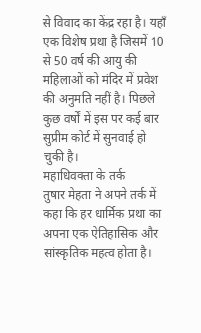से विवाद का केंद्र रहा है। यहाँ एक विशेष प्रथा है जिसमें 10 से 50 वर्ष की आयु की महिलाओं को मंदिर में प्रवेश की अनुमति नहीं है। पिछले कुछ वर्षों में इस पर कई बार सुप्रीम कोर्ट में सुनवाई हो चुकी है।
महाधिवक्ता के तर्क
तुषार मेहता ने अपने तर्क में कहा कि हर धार्मिक प्रथा का अपना एक ऐतिहासिक और सांस्कृतिक महत्व होता है।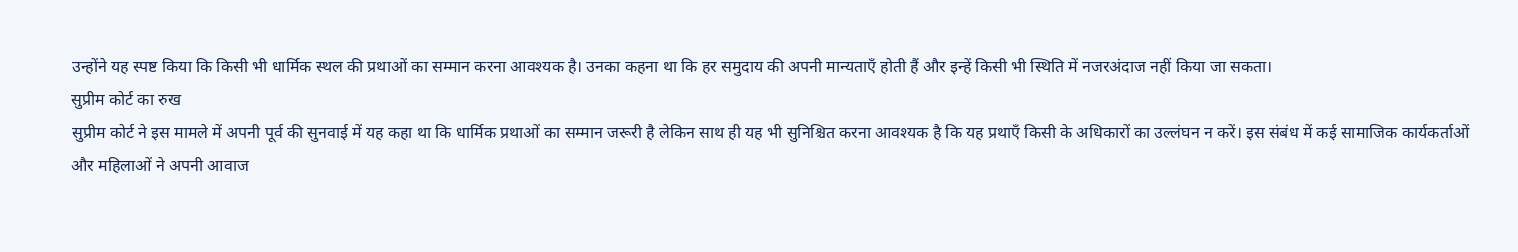उन्होंने यह स्पष्ट किया कि किसी भी धार्मिक स्थल की प्रथाओं का सम्मान करना आवश्यक है। उनका कहना था कि हर समुदाय की अपनी मान्यताएँ होती हैं और इन्हें किसी भी स्थिति में नजरअंदाज नहीं किया जा सकता।
सुप्रीम कोर्ट का रुख
सुप्रीम कोर्ट ने इस मामले में अपनी पूर्व की सुनवाई में यह कहा था कि धार्मिक प्रथाओं का सम्मान जरूरी है लेकिन साथ ही यह भी सुनिश्चित करना आवश्यक है कि यह प्रथाएँ किसी के अधिकारों का उल्लंघन न करें। इस संबंध में कई सामाजिक कार्यकर्ताओं और महिलाओं ने अपनी आवाज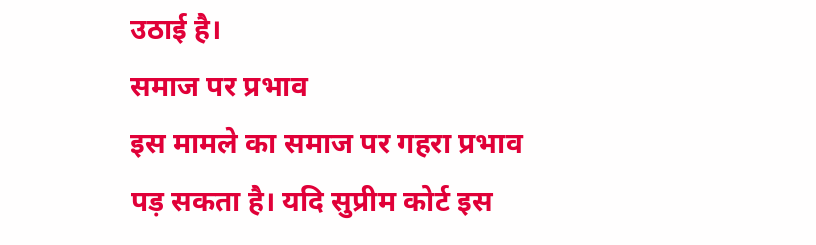उठाई है।
समाज पर प्रभाव
इस मामले का समाज पर गहरा प्रभाव पड़ सकता है। यदि सुप्रीम कोर्ट इस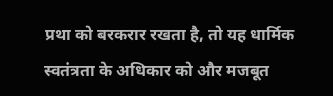प्रथा को बरकरार रखता है, तो यह धार्मिक स्वतंत्रता के अधिकार को और मजबूत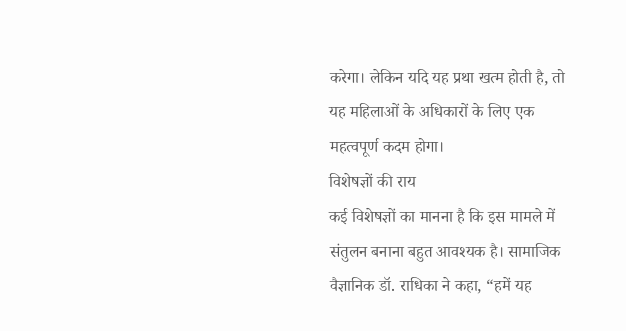करेगा। लेकिन यदि यह प्रथा खत्म होती है, तो यह महिलाओं के अधिकारों के लिए एक महत्वपूर्ण कदम होगा।
विशेषज्ञों की राय
कई विशेषज्ञों का मानना है कि इस मामले में संतुलन बनाना बहुत आवश्यक है। सामाजिक वैज्ञानिक डॉ. राधिका ने कहा, “हमें यह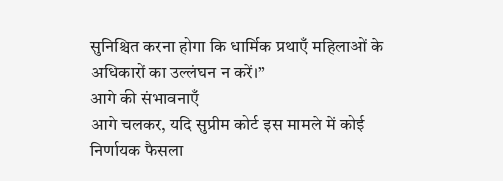सुनिश्चित करना होगा कि धार्मिक प्रथाएँ महिलाओं के अधिकारों का उल्लंघन न करें।”
आगे की संभावनाएँ
आगे चलकर, यदि सुप्रीम कोर्ट इस मामले में कोई निर्णायक फैसला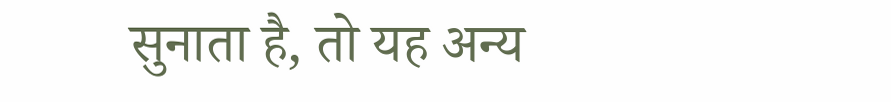सुनाता है, तो यह अन्य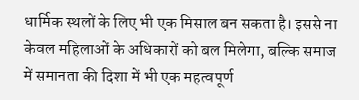धार्मिक स्थलों के लिए भी एक मिसाल बन सकता है। इससे ना केवल महिलाओं के अधिकारों को बल मिलेगा, बल्कि समाज में समानता की दिशा में भी एक महत्वपूर्ण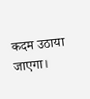कदम उठाया जाएगा।